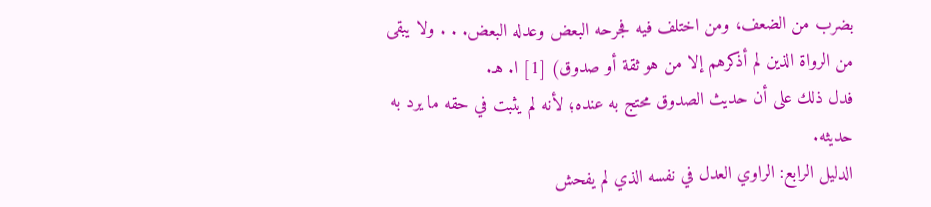بضرب من الضعف، ومن اختلف فيه فجرحه البعض وعدله البعض. . . ولا يبقى من الرواة الذين لم أذكرهم إلا من هو ثقة أو صدوق) [1] ا. هـ.
فدل ذلك على أن حديث الصدوق محتج به عنده؛ لأنه لم يثبت في حقه ما يرد به حديثه.
الدليل الرابع: الراوي العدل في نفسه الذي لم يفحش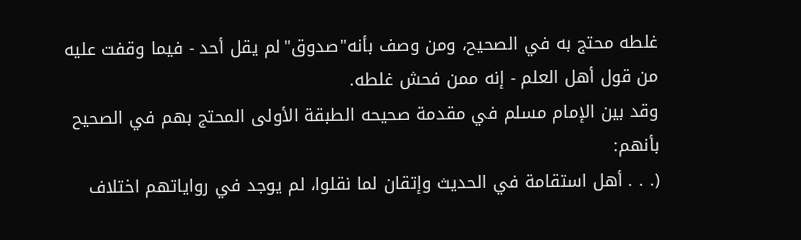غلطه محتج به في الصحيح، ومن وصف بأنه"صدوق"لم يقل أحد - فيما وقفت عليه من قول أهل العلم - إنه ممن فحش غلطه.
وقد بين الإمام مسلم في مقدمة صحيحه الطبقة الأولى المحتج بهم في الصحيح بأنهم:
(. . . أهل استقامة في الحديث وإتقان لما نقلوا، لم يوجد في رواياتهم اختلاف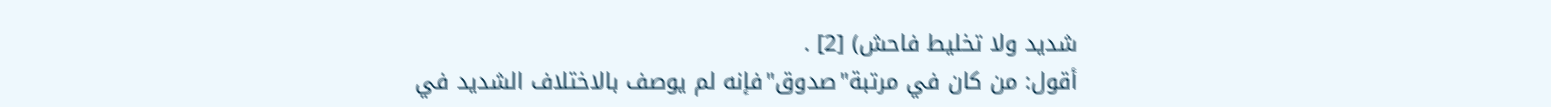شديد ولا تخليط فاحش) [2] .
أقول: من كان في مرتبة"صدوق"فإنه لم يوصف بالاختلاف الشديد في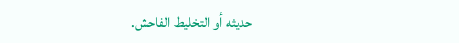حديثه أو التخليط الفاحش.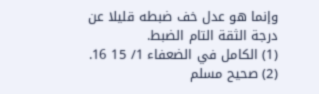وإنما هو عدل خف ضبطه قليلا عن درجة الثقة التام الضبط.
(1) الكامل في الضعفاء 1/ 15 16.
(2) صحيح مسلم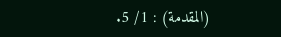(المقدمة) : 1/ 5.